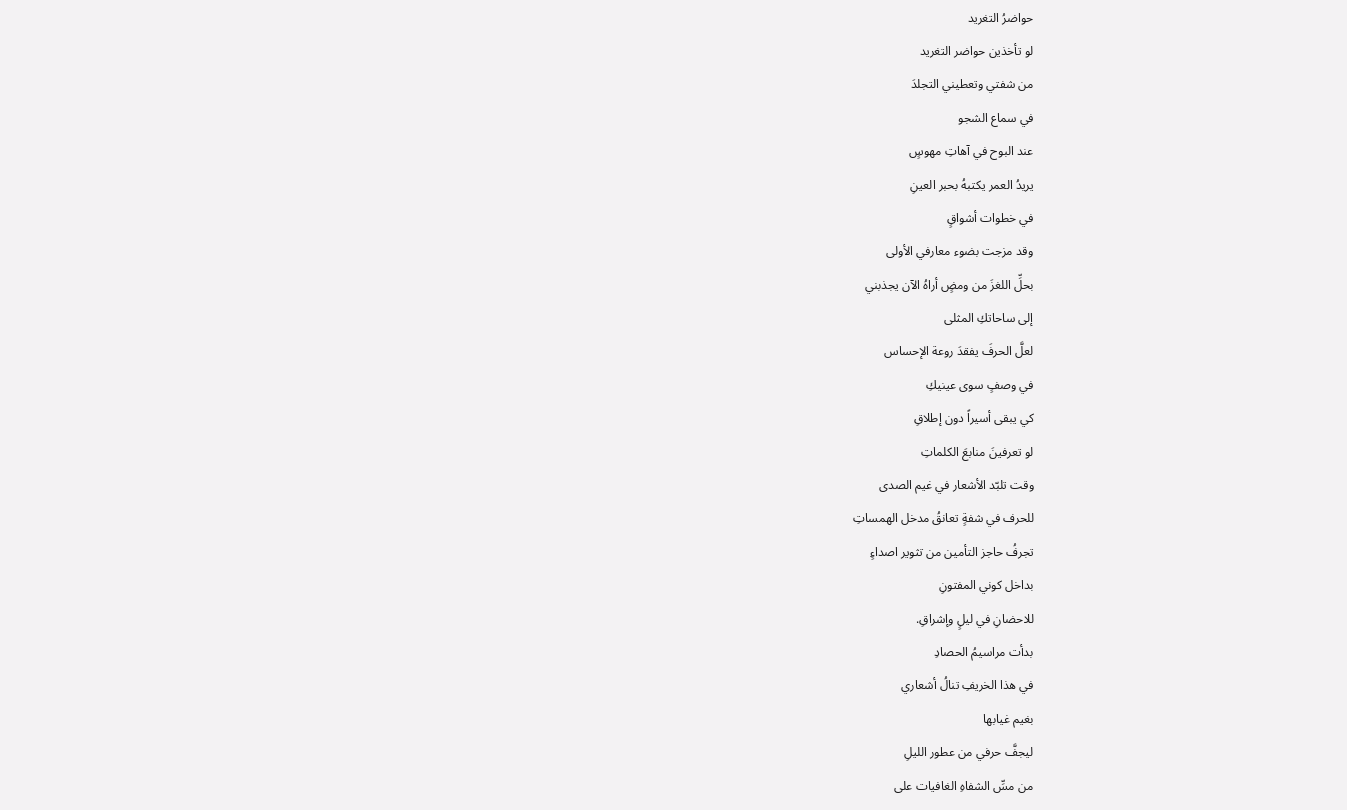حواضرُ التغريد
لو تأخذين حواضر التغريد
من شفتي وتعطيني التجلدَ
في سماع الشجو
عند البوح في آهاتِ مهوسٍ
يريدُ العمر يكتبهُ بحبر العينِ
في خطوات أشواقٍ
وقد مزجت بضوء معارفي الأولى
بحلِّ اللغزَ من ومضٍ أراهُ الآن يجذبني
إلى ساحاتكِ المثلى
لعلَّ الحرفَ يفقدَ روعة الإحساس
في وصفٍ سوى عينيكِ
كي يبقى أسيراً دون إطلاقِ
لو تعرفينَ منابعَ الكلماتِ
وقت تلبّد الأشعار في غيم الصدى
للحرف في شفةٍ تعانقُ مدخل الهمساتِ
تجرفُ حاجز التأمين من تثوير اصداءٍ
بداخل كوني المفتونِ
للاحضانِ في ليلٍ وإشراقِ.
بدأت مراسيمُ الحصادِ
في هذا الخريفِ تنالُ أشعاري
بغيم غيابها
ليجفَّ حرفي من عطور الليلِ
من مسِّ الشفاهِ الغافيات على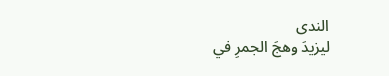الندى
ليزيدَ وهجَ الجمرِ في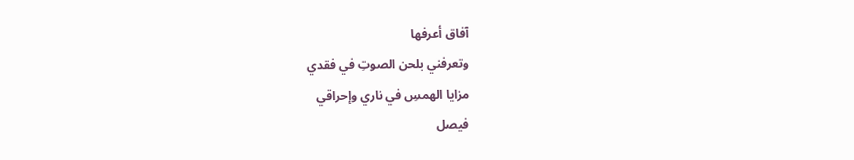آفاق أعرفها
وتعرفني بلحن الصوتِ في فقدي
مزايا الهمسِ في ناري وإحراقي
فيصل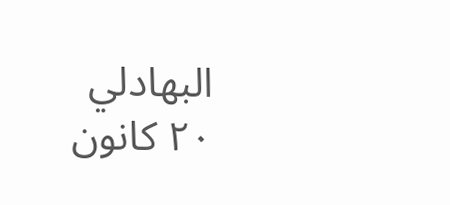البهادلي
٢٠ كانون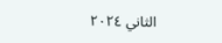الثاني ٢٠٢٤